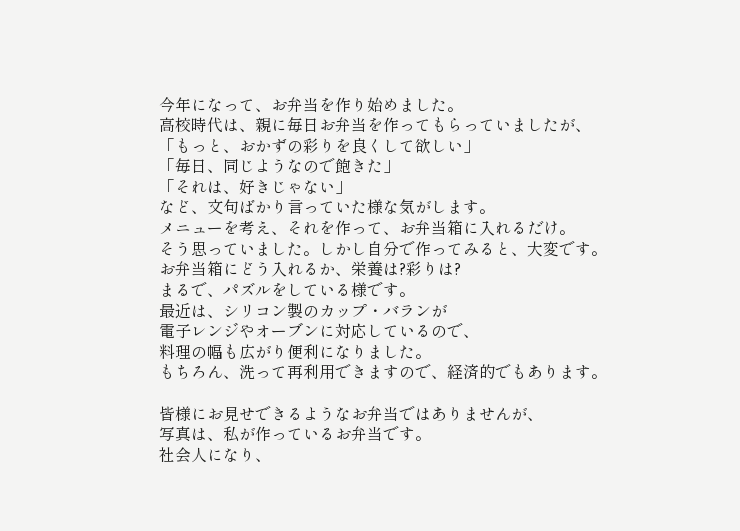今年になって、お弁当を作り始めました。
高校時代は、親に毎日お弁当を作ってもらっていましたが、
「もっと、おかずの彩りを良くして欲しい」
「毎日、同じようなので飽きた」
「それは、好きじゃない」
など、文句ばかり言っていた様な気がします。
メニューを考え、それを作って、お弁当箱に入れるだけ。
そう思っていました。しかし自分で作ってみると、大変です。
お弁当箱にどう入れるか、栄養は?彩りは?
まるで、パズルをしている様です。
最近は、シリコン製のカップ・バランが
電子レンジやオーブンに対応しているので、
料理の幅も広がり便利になりました。
もちろん、洗って再利用できますので、経済的でもあります。

皆様にお見せできるようなお弁当ではありませんが、
写真は、私が作っているお弁当です。
社会人になり、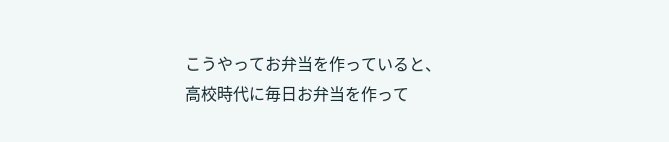こうやってお弁当を作っていると、
高校時代に毎日お弁当を作って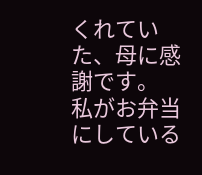くれていた、母に感謝です。
私がお弁当にしている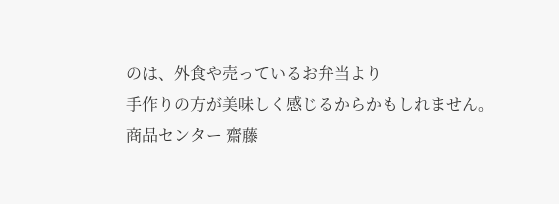のは、外食や売っているお弁当より
手作りの方が美味しく感じるからかもしれません。
商品センター 齋藤